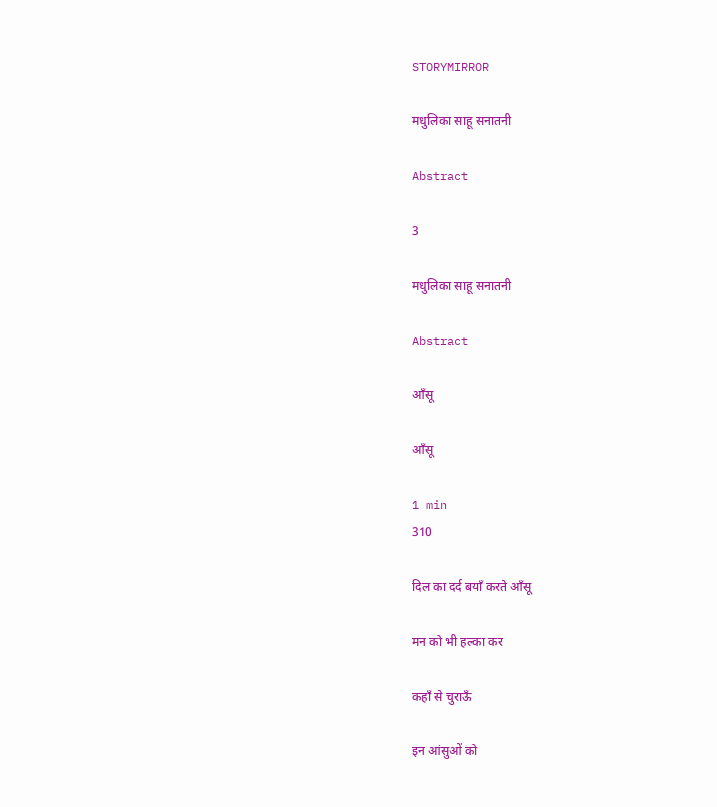STORYMIRROR

मधुलिका साहू सनातनी

Abstract

3

मधुलिका साहू सनातनी

Abstract

आँसू

आँसू

1 min
310

दिल का दर्द बयाँ करते आँसू

मन को भी हल्का कर

कहाँ से चुराऊँ

इन आंसुओं को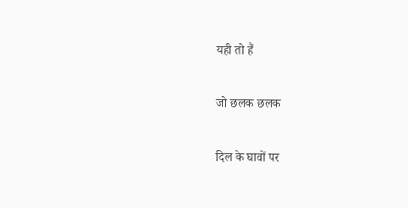यही तो हैं

जो छलक छलक

दिल के घावों पर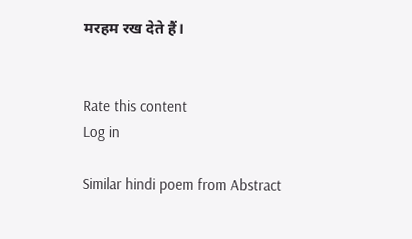मरहम रख देते हैं।


Rate this content
Log in

Similar hindi poem from Abstract